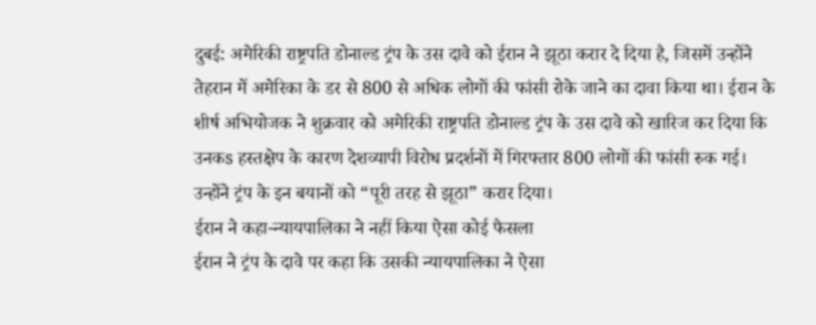दुबई: अमेरिकी राष्ट्रपति डोनाल्ड ट्रंप के उस दावे को ईरान ने झूठा करार दे दिया है, जिसमें उन्होंने तेहरान में अमेरिका के डर से 800 से अधिक लोगों की फांसी रोके जाने का दावा किया था। ईरान के शीर्ष अभियोजक ने शुक्रवार को अमेरिकी राष्ट्रपति डोनाल्ड ट्रंप के उस दावे को खारिज कर दिया कि उनकs हस्तक्षेप के कारण देशव्यापी विरोध प्रदर्शनों में गिरफ्तार 800 लोगों की फांसी रुक गई। उन्होंने ट्रंप के इन बयानों को “पूरी तरह से झूठा” करार दिया।
ईरान ने कहा-न्यायपालिका ने नहीं किया ऐसा कोई फैसला
ईरान ने ट्रंप के दावे पर कहा कि उसकी न्यायपालिका ने ऐसा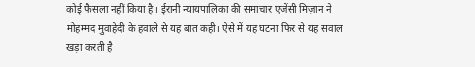कोई फैसला नहीं किया है। ईरानी न्यायपालिका की समाचार एजेंसी मिज़ान ने मोहम्मद मुवाहेदी के हवाले से यह बात कही। ऐसे में यह घटना फिर से यह सवाल खड़ा करती है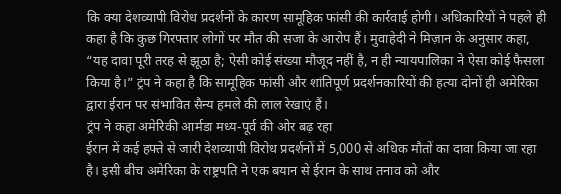कि क्या देशव्यापी विरोध प्रदर्शनों के कारण सामूहिक फांसी की कार्रवाई होगी। अधिकारियों ने पहले ही कहा है कि कुछ गिरफ्तार लोगों पर मौत की सजा के आरोप हैं। मुवाहेदी ने मिज़ान के अनुसार कहा, “यह दावा पूरी तरह से झूठा है; ऐसी कोई संख्या मौजूद नहीं है, न ही न्यायपालिका ने ऐसा कोई फैसला किया है।” ट्रंप ने कहा है कि सामूहिक फांसी और शांतिपूर्ण प्रदर्शनकारियों की हत्या दोनों ही अमेरिका द्वारा ईरान पर संभावित सैन्य हमले की लाल रेखाएं हैं।
ट्रंप ने कहा अमेरिकी आर्मडा मध्य-पूर्व की ओर बढ़ रहा
ईरान में कई हफ्ते से जारी देशव्यापी विरोध प्रदर्शनों में 5,000 से अधिक मौतों का दावा किया जा रहा है। इसी बीच अमेरिका के राष्ट्रपति ने एक बयान से ईरान के साथ तनाव को और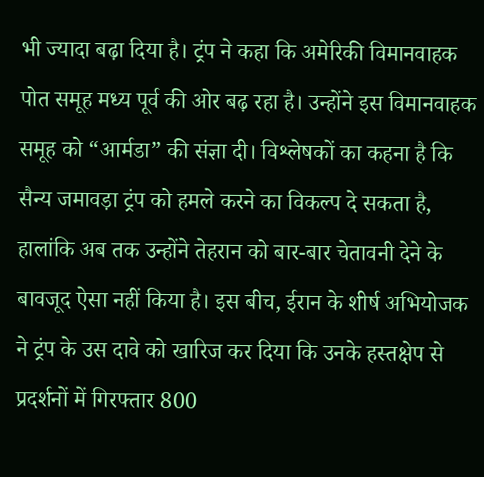भी ज्यादा बढ़ा दिया है। ट्रंप ने कहा कि अमेरिकी विमानवाहक पोत समूह मध्य पूर्व की ओर बढ़ रहा है। उन्होंने इस विमानवाहक समूह को “आर्मडा” की संज्ञा दी। विश्लेषकों का कहना है कि सैन्य जमावड़ा ट्रंप को हमले करने का विकल्प दे सकता है, हालांकि अब तक उन्होंने तेहरान को बार-बार चेतावनी देने के बावजूद ऐसा नहीं किया है। इस बीच, ईरान के शीर्ष अभियोजक ने ट्रंप के उस दावे को खारिज कर दिया कि उनके हस्तक्षेप से प्रदर्शनों में गिरफ्तार 800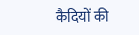कैदियों की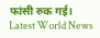फांसी रुक गई।
Latest World News